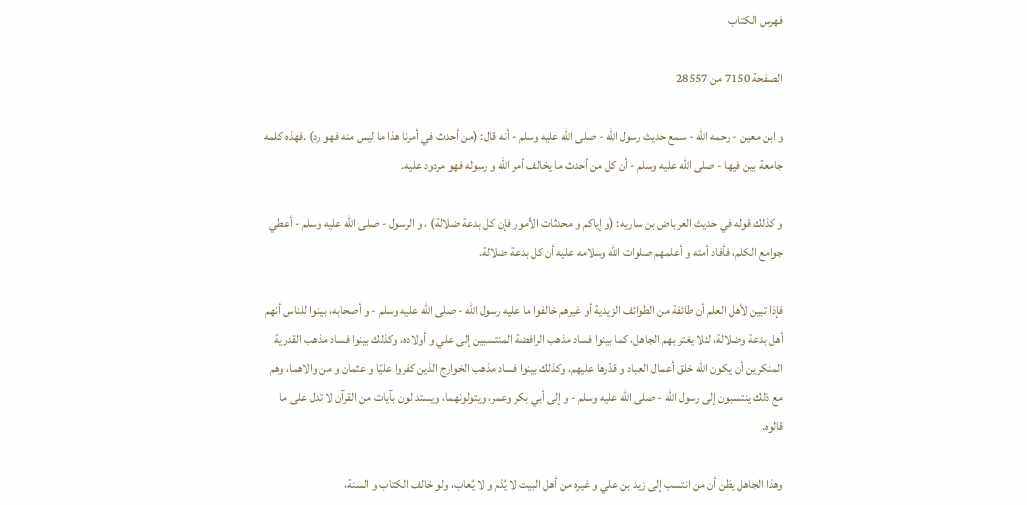فهرس الكتاب

الصفحة 7150 من 28557

و ابن معين - رحمه الله - سمع حديث رسول الله - صلى الله عليه وسلم - أنه قال: (من أحدث في أمرنا هذا ما ليس منه فهو رد) .فهذه كلمه جامعة بين فيها - صلى الله عليه وسلم - أن كل من أحدث ما يخالف أمر الله و رسوله فهو مردود عليه.

و كذلك قوله في حديث العرباض بن ساريه: (و إياكم و محدثات الأمور فإن كل بدعة ضلالة) ، و الرسول - صلى الله عليه وسلم - أعطي جوامع الكلم، فأفاد أمته و أعلمهم صلوات الله وسلامه عليه أن كل بدعة ضلالة.

فإذا تبين لأهل العلم أن طائفة من الطوائف الزيدية أو غيرهم خالفوا ما عليه رسول الله - صلى الله عليه وسلم - و أصحابه، بينوا للناس أنهم أهل بدعة وضلالة، لئلا يغتر بهم الجاهل، كما بينوا فساد مذهب الرافضة المنتسبين إلى علي و أولاده، وكذلك بينوا فساد مذهب القدرية المنكرين أن يكون الله خلق أعمال العباد و قدّرها عليهم. وكذلك بينوا فساد مذهب الخوارج الذين كفروا عليًا و عثمان و من والاهما، وهم مع ذلك ينتسبون إلى رسول الله - صلى الله عليه وسلم - و إلى أبي بكر وعمر، ويتولونهما، ويستد لون بآيات من القرآن لا تدل على ما قالوه.

وهذا الجاهل يظن أن من انتسب إلى زيد بن علي و غيره من أهل البيت لا يُذم و لا يُعاب، ولو خالف الكتاب و السنة،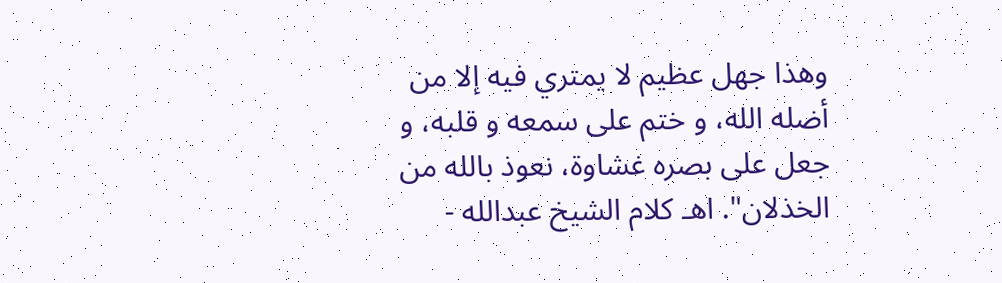وهذا جهل عظيم لا يمتري فيه إلا من أضله الله، و ختم على سمعه و قلبه، و جعل على بصره غشاوة، نعوذ بالله من الخذلان". اهـ كلام الشيخ عبدالله -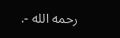رحمه الله -.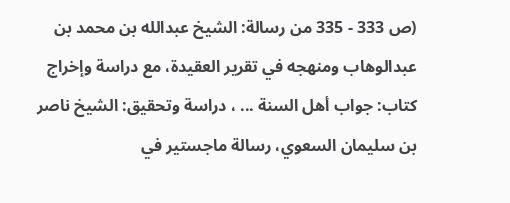(ص 333 - 335 من رسالة: الشيخ عبدالله بن محمد بن عبدالوهاب ومنهجه في تقرير العقيدة، مع دراسة وإخراج كتاب: جواب أهل السنة ... ، دراسة وتحقيق: الشيخ ناصر بن سليمان السعوي، رسالة ماجستير في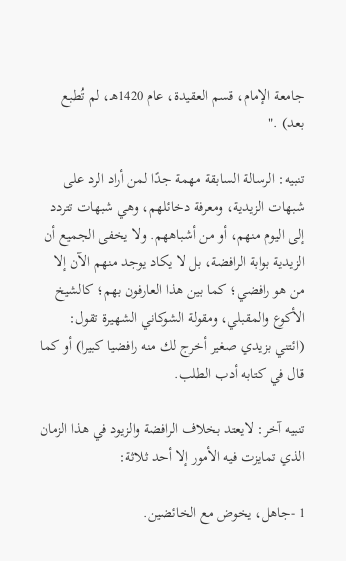جامعة الإمام، قسم العقيدة، عام 1420هـ، لم تُطبع بعد) ."

تنبيه: الرسالة السابقة مهمة جدًا لمن أراد الرد على شبهات الزيدية، ومعرفة دخائلهم، وهي شبهات تتردد إلى اليوم منهم، أو من أشباههم. ولا يخفى الجميع أن الزيدية بوابة الرافضة، بل لا يكاد يوجد منهم الآن إلا من هو رافضي؛ كما بين هذا العارفون بهم؛ كالشيخ الأكوع والمقبلي، ومقولة الشوكاني الشهيرة تقول: (ائتني بزيدي صغير أخرج لك منه رافضيا كبيرا) أو كما قال في كتابه أدب الطلب.

تنبيه آخر: لايعتد بخلاف الرافضة والزيود في هذا الزمان الذي تمايزت فيه الأمور إلا أحد ثلاثة:

1 -جاهل، يخوض مع الخائضين.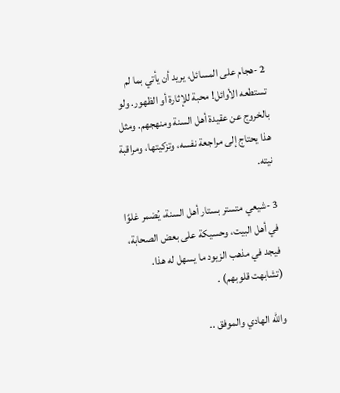2 -هجام على المسائل، يريد أن يأتي بما لم تستطعه الأوائل! محبة للإثارة أو الظهور. ولو بالخروج عن عقيدة أهل السنة ومنهجهم. ومثل هذا يحتاج إلى مراجعة نفسه، وتزكيتها، ومراقبة نيته.

3 -شيعي متستر بستار أهل السنة، يُضمر غلوًا في أهل البيت، وحسيكة على بعض الصحابة، فيجد في مذهب الزيود ما يسهل له هذا. (تشابهت قلوبهم) .

والله الهادي والموفق ..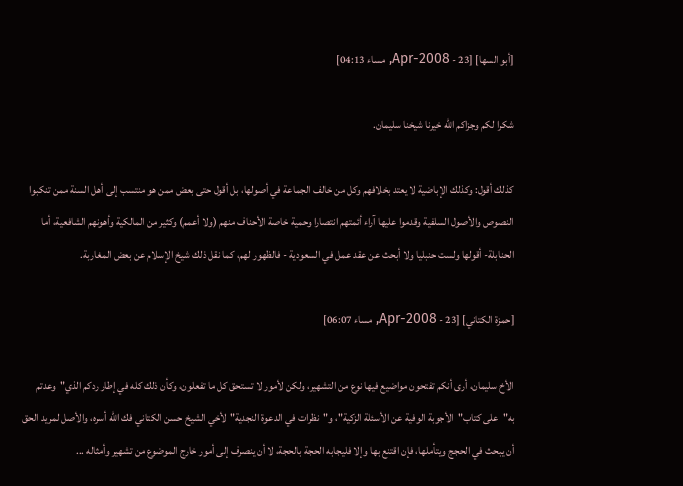[أبو السها] [23 - Apr-2008, مساء 04:13]

شكرا لكم وجزاكم الله خيرنا شيخنا سليمان.

كذلك أقول: وكذلك الإباضية لا يعتد بخلافهم وكل من خالف الجماعة في أصولها، بل أقول حتى بعض ممن هو منتسب إلى أهل السنة ممن تنكبوا النصوص والأصول السلفية وقدموا عليها آراء أئمتهم انتصارا وحمية خاصة الأحناف منهم (ولا أعمم) وكثير من المالكية وأهونهم الشافعية، أما الحنابلة- أقولها ولست حنبليا ولا أبحث عن عقد عمل في السعودية - فالظهور لهم، كما نقل ذلك شيخ الإسلام عن بعض المغاربة.

[حمزة الكتاني] [23 - Apr-2008, مساء 06:07]

الأخ سليمان، أرى أنكم تفتحون مواضيع فيها نوع من التشهير، ولكن لأمور لا تستحق كل ما تفعلون، وكأن ذلك كله في إطار ردكم الذي"وعدتم به"على كتاب"الأجوبة الوفية عن الأسئلة الزكية"، و"نظرات في الدعوة النجدية"لأخي الشيخ حسن الكتاني فك الله أسره، والأصل لمريد الحق أن يبحث في الحجج ويتأملها، فإن اقتنع بها وإلا فليجابه الحجة بالحجة، لا أن ينصرف إلى أمور خارج الموضوع من تشهير وأمثاله ...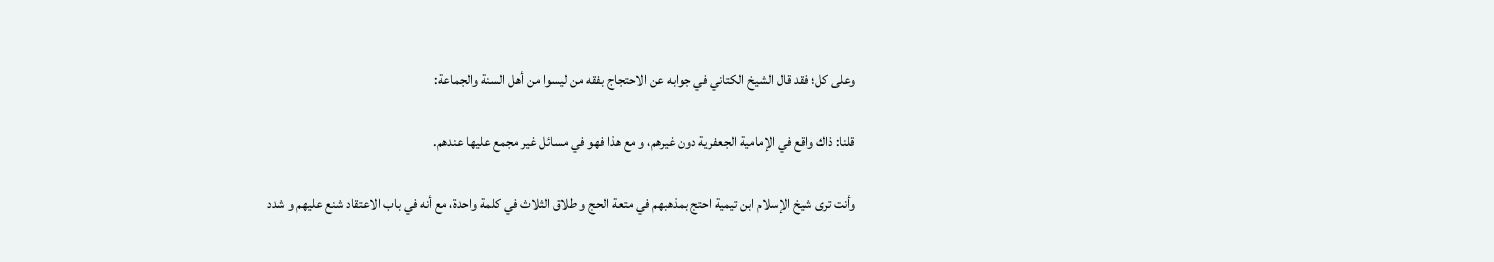وعلى كل؛ فقد قال الشيخ الكتاني في جوابه عن الاحتجاج بفقه من ليسوا من أهل السنة والجماعة:

قلنا: ذاك واقع في الإمامية الجعفرية دون غيرهم، و مع هذا فهو في مسائل غير مجمع عليها عندهم.

وأنت ترى شيخ الإسلام ابن تيمية احتج بمذهبهم في متعة الحج و طلاق الثلاث في كلمة واحدة، مع أنه في باب الاعتقاد شنع عليهم و شدد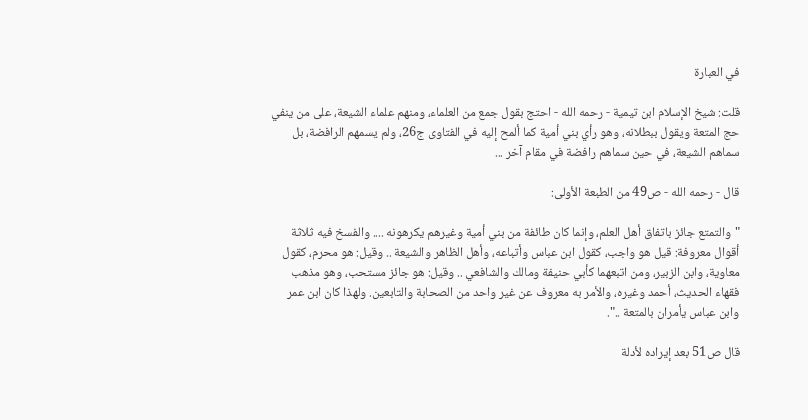في العبارة

قلت: شيخ الإسلام ابن تيمية - رحمه الله - احتج بقول جمع من العلماء، ومنهم علماء الشيعة، على من ينفي حج المتعة ويقول ببطلانه، وهو رأي بني أمية كما ألمح إليه في الفتاوى ج26، ولم يسمهم الرافضة، بل سماهم الشيعة، في حين سماهم رافضة في مقام آخر ...

قال - رحمه الله - ص49 من الطبعة الأولى:

"والتمتع جائز باتفاق أهل العلم، وإنما كان طائفة من بني أمية وغيرهم يكرهونه .... والفسخ فيه ثلاثة أقوال معروفة: قيل هو واجب، كقول ابن عباس وأتباعه، وأهل الظاهر والشيعة .. وقيل: هو محرم، كقول معاوية، وابن الزبير، ومن اتبعهما كأبي حنيفة ومالك والشافعي .. وقيل: هو جائز مستحب، وهو مذهب فقهاء الحديث، أحمد وغيره، والأمر به معروف عن غير واحد من الصحابة والتابعين. ولهذا كان ابن عمر وابن عباس يأمران بالمتعة ..".

قال ص51 بعد إيراده لأدلة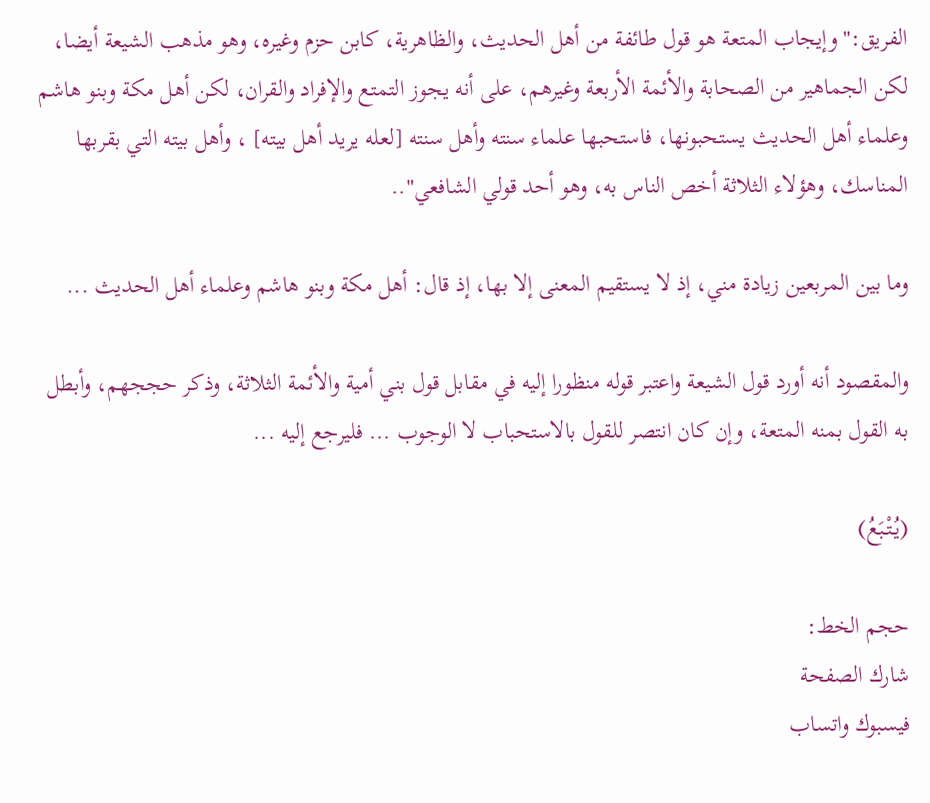الفريق:"وإيجاب المتعة هو قول طائفة من أهل الحديث، والظاهرية، كابن حزم وغيره، وهو مذهب الشيعة أيضا، لكن الجماهير من الصحابة والأئمة الأربعة وغيرهم، على أنه يجوز التمتع والإفراد والقران، لكن أهل مكة وبنو هاشم وعلماء أهل الحديث يستحبونها، فاستحبها علماء سنته وأهل سنته [لعله يريد أهل بيته] ، وأهل بيته التي بقربها المناسك، وهؤلاء الثلاثة أخص الناس به، وهو أحد قولي الشافعي"..

وما بين المربعين زيادة مني، إذ لا يستقيم المعنى إلا بها، إذ قال: أهل مكة وبنو هاشم وعلماء أهل الحديث ...

والمقصود أنه أورد قول الشيعة واعتبر قوله منظورا إليه في مقابل قول بني أمية والأئمة الثلاثة، وذكر حججهم، وأبطل به القول بمنه المتعة، وإن كان انتصر للقول بالاستحباب لا الوجوب ... فليرجع إليه ...

(يُتْبَعُ)

حجم الخط:
شارك الصفحة
فيسبوك واتساب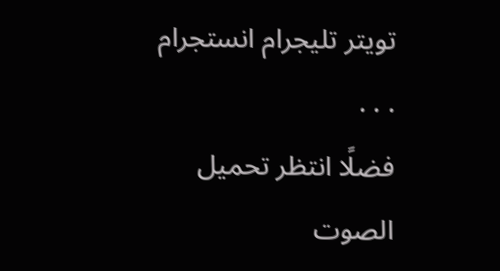تويتر تليجرام انستجرام
. . .
فضلًا انتظر تحميل الصوت